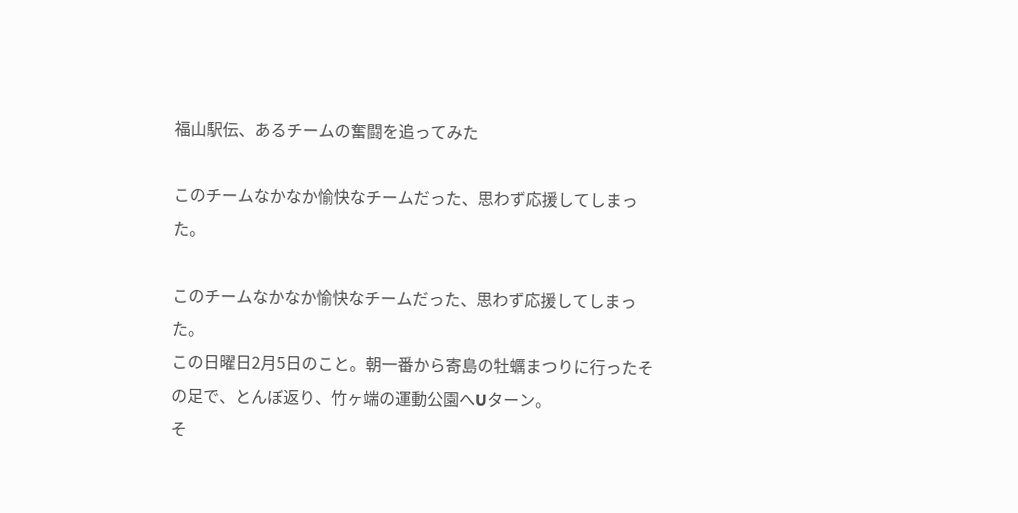福山駅伝、あるチームの奮闘を追ってみた

このチームなかなか愉快なチームだった、思わず応援してしまった。

このチームなかなか愉快なチームだった、思わず応援してしまった。
この日曜日2月5日のこと。朝一番から寄島の牡蠣まつりに行ったその足で、とんぼ返り、竹ヶ端の運動公園へUターン。
そ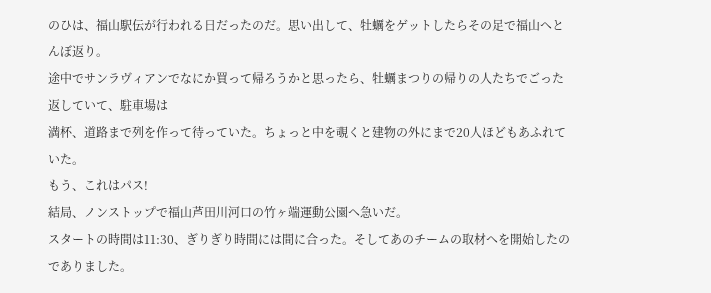のひは、福山駅伝が行われる日だったのだ。思い出して、牡蠣をゲットしたらその足で福山へとんぼ返り。
途中でサンラヴィアンでなにか買って帰ろうかと思ったら、牡蠣まつりの帰りの人たちでごった返していて、駐車場は
満杯、道路まで列を作って待っていた。ちょっと中を覗くと建物の外にまで20人ほどもあふれていた。
もう、これはパス!
結局、ノンストップで福山芦田川河口の竹ヶ端運動公園へ急いだ。
スタートの時間は11:30、ぎりぎり時間には間に合った。そしてあのチームの取材へを開始したのでありました。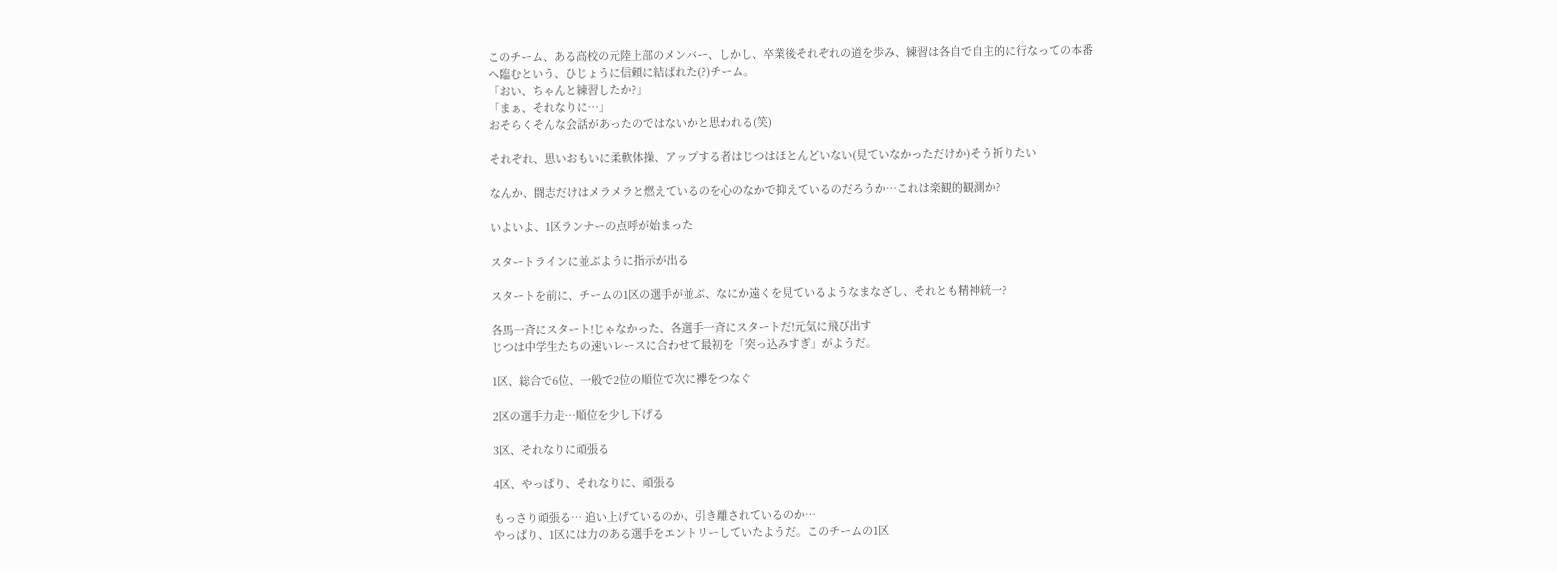このチーム、ある高校の元陸上部のメンバー、しかし、卒業後それぞれの道を歩み、練習は各自で自主的に行なっての本番
へ臨むという、ひじょうに信頼に結ばれた(?)チーム。
「おい、ちゃんと練習したか?」
「まぁ、それなりに…」
おそらくそんな会話があったのではないかと思われる(笑)

それぞれ、思いおもいに柔軟体操、アップする者はじつはほとんどいない(見ていなかっただけか)そう祈りたい

なんか、闘志だけはメラメラと燃えているのを心のなかで抑えているのだろうか…これは楽観的観測か?

いよいよ、1区ランナーの点呼が始まった

スタートラインに並ぶように指示が出る

スタートを前に、チームの1区の選手が並ぶ、なにか遠くを見ているようなまなざし、それとも精神統一?

各馬一斉にスタート!じゃなかった、各選手一斉にスタートだ!元気に飛び出す
じつは中学生たちの速いレースに合わせて最初を「突っ込みすぎ」がようだ。

1区、総合で6位、一般で2位の順位で次に襷をつなぐ

2区の選手力走…順位を少し下げる

3区、それなりに頑張る

4区、やっぱり、それなりに、頑張る

もっさり頑張る… 追い上げているのか、引き離されているのか…
やっぱり、1区には力のある選手をエントリーしていたようだ。このチームの1区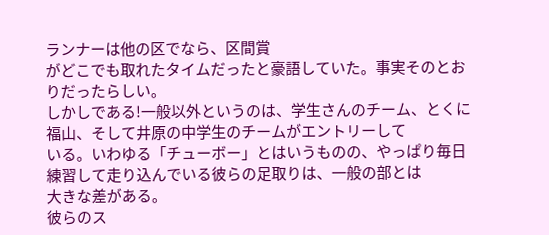ランナーは他の区でなら、区間賞
がどこでも取れたタイムだったと豪語していた。事実そのとおりだったらしい。
しかしである!一般以外というのは、学生さんのチーム、とくに福山、そして井原の中学生のチームがエントリーして
いる。いわゆる「チューボー」とはいうものの、やっぱり毎日練習して走り込んでいる彼らの足取りは、一般の部とは
大きな差がある。
彼らのス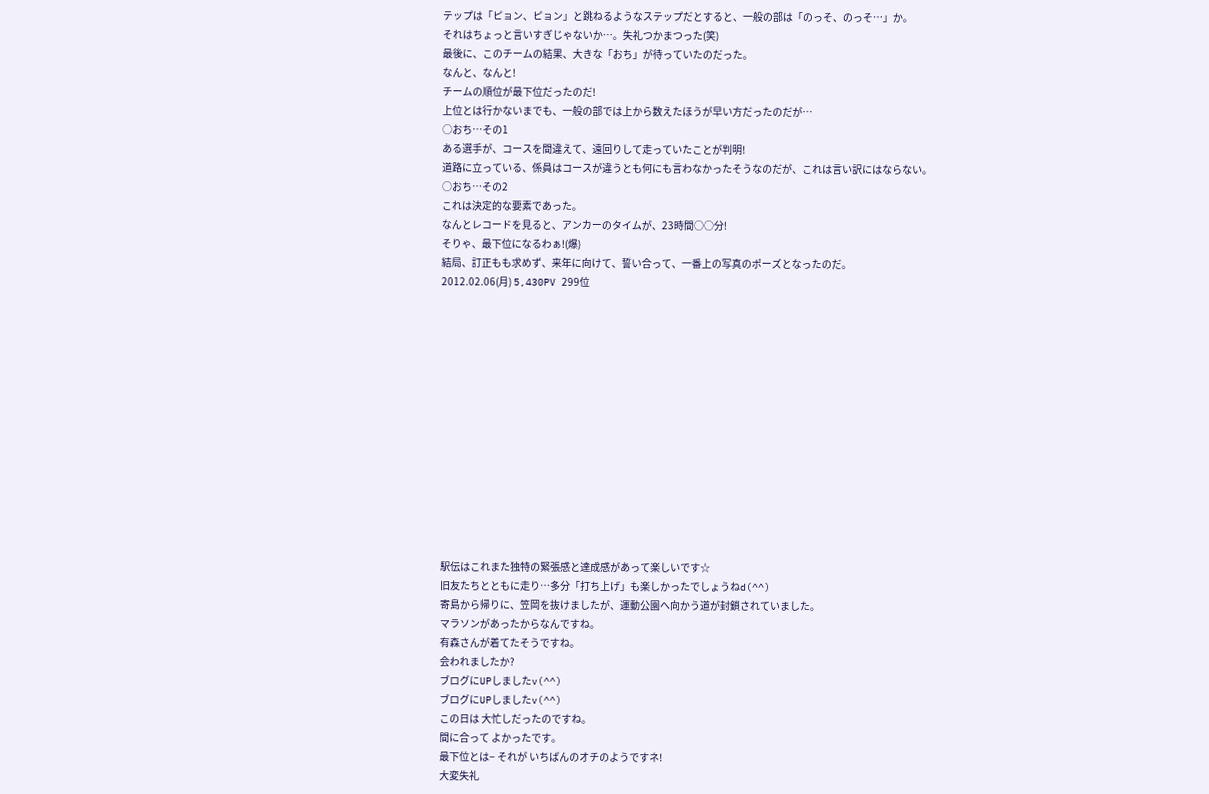テップは「ピョン、ピョン」と跳ねるようなステップだとすると、一般の部は「のっそ、のっそ…」か。
それはちょっと言いすぎじゃないか…。失礼つかまつった(笑)
最後に、このチームの結果、大きな「おち」が待っていたのだった。
なんと、なんと!
チームの順位が最下位だったのだ!
上位とは行かないまでも、一般の部では上から数えたほうが早い方だったのだが…
○おち…その1
ある選手が、コースを間違えて、遠回りして走っていたことが判明!
道路に立っている、係員はコースが違うとも何にも言わなかったそうなのだが、これは言い訳にはならない。
○おち…その2
これは決定的な要素であった。
なんとレコードを見ると、アンカーのタイムが、23時間○○分!
そりゃ、最下位になるわぁ!(爆)
結局、訂正もも求めず、来年に向けて、誓い合って、一番上の写真のポーズとなったのだ。
2012.02.06(月) 5,430PV 299位














駅伝はこれまた独特の緊張感と達成感があって楽しいです☆
旧友たちとともに走り…多分「打ち上げ」も楽しかったでしょうねd(^^)
寄島から帰りに、笠岡を抜けましたが、運動公園へ向かう道が封鎖されていました。
マラソンがあったからなんですね。
有森さんが着てたそうですね。
会われましたか?
ブログにUPしましたv(^^)
ブログにUPしましたv(^^)
この日は 大忙しだったのですね。
間に合って よかったです。
最下位とは− それが いちばんのオチのようですネ!
大変失礼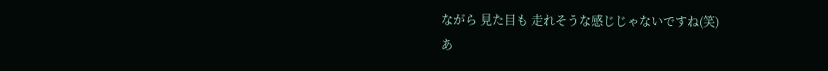ながら 見た目も 走れそうな感じじゃないですね(笑)
あ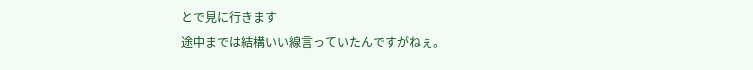とで見に行きます
途中までは結構いい線言っていたんですがねぇ。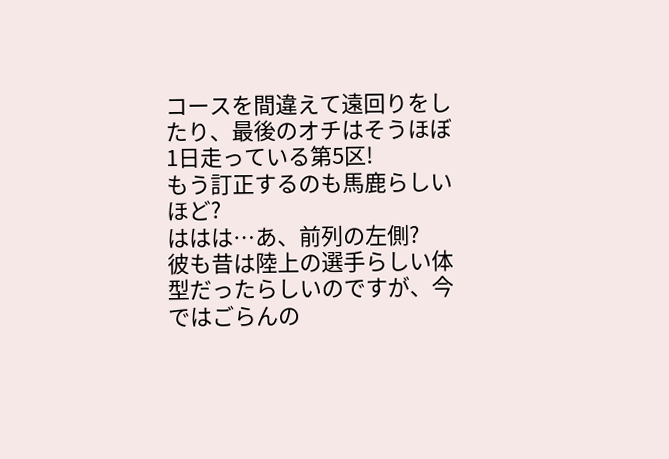コースを間違えて遠回りをしたり、最後のオチはそうほぼ1日走っている第5区!
もう訂正するのも馬鹿らしいほど?
ははは…あ、前列の左側?
彼も昔は陸上の選手らしい体型だったらしいのですが、今ではごらんの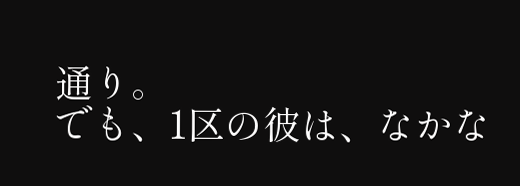通り。
でも、1区の彼は、なかな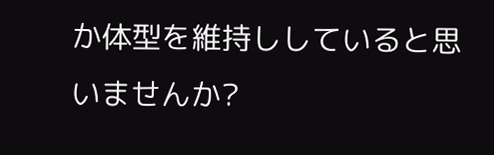か体型を維持ししていると思いませんか?